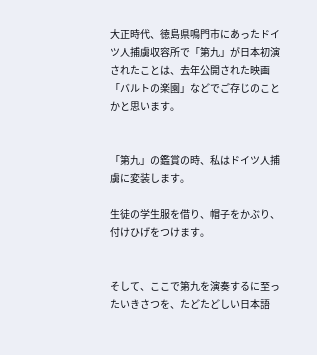大正時代、徳島県鳴門市にあったドイツ人捕虜収容所で「第九」が日本初演されたことは、去年公開された映画「バルトの楽園」などでご存じのことかと思います。


「第九」の鑑賞の時、私はドイツ人捕虜に変装します。

生徒の学生服を借り、帽子をかぶり、付けひげをつけます。


そして、ここで第九を演奏するに至ったいきさつを、たどたどしい日本語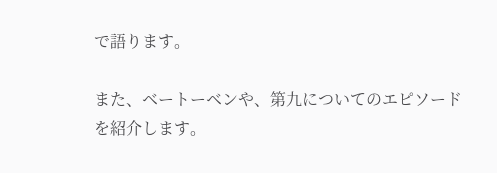で語ります。

また、ベートーベンや、第九についてのエピソードを紹介します。